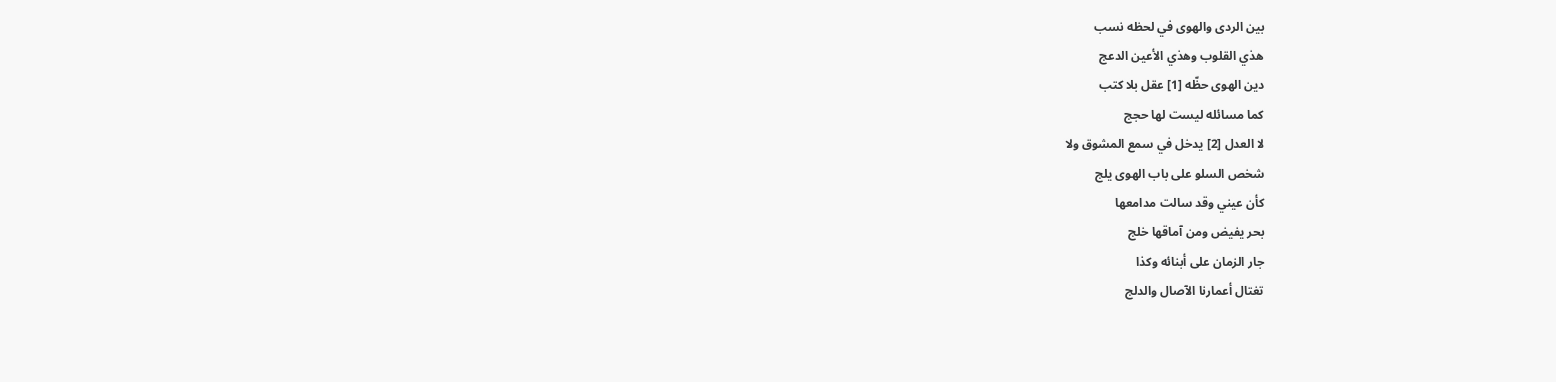بين الردى والهوى في لحظه نسب
هذي القلوب وهذي الأعين الدعج
دين الهوى حظّه [1] عقل بلا كتب
كما مسائله ليست لها حجج
لا العدل [2] يدخل في سمع المشوق ولا
شخص السلو على باب الهوى يلج
كأن عيني وقد سالت مدامعها
بحر يفيض ومن آماقها خلج
جار الزمان على أبنائه وكذا
تغتال أعمارنا الآصال والدلج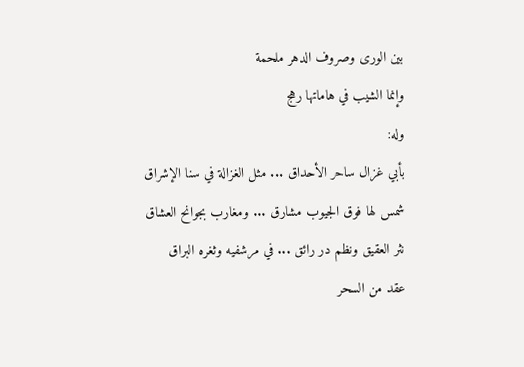بين الورى وصروف الدهر ملحمة
وإنما الشيب في هاماتها رهج
وله:
بأبي غزال ساحر الأحداق ... مثل الغزالة في سنا الإشراق
شمس لها فوق الجيوب مشارق ... ومغارب بجوانح العشاق
نثر العقيق ونظم در رائق ... في مرشفيه وثغره البراق
عقد من السحر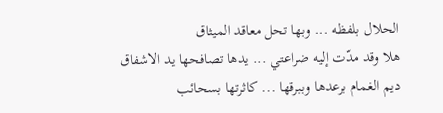الحلال بلفظه ... وبها تحل معاقد الميثاق
هلا وقد مدّت إليه ضراعتي ... يدها تصافحها يد الاشفاق
ديم الغمام برعدها وببرقها ... كاثرتها بسحائب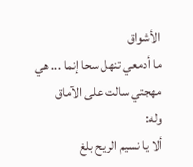الأشواق
ما أدمعي تنهل سحا إنما ... هي مهجتي سالت على الآماق
وله:
ألا يا نسيم الريح بلغ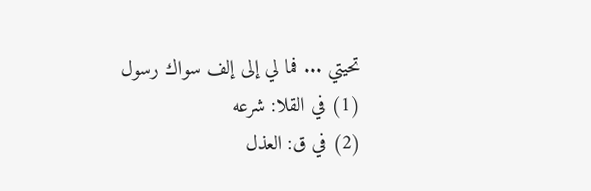تحيتي ... فما لي إلى إلف سواك رسول
(1) في القلا: شرعه
(2) في ق: العذل